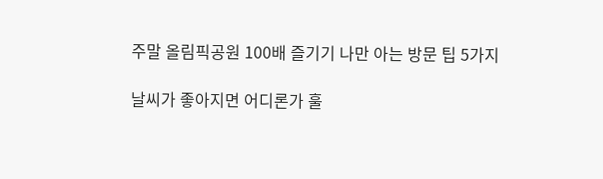주말 올림픽공원 100배 즐기기 나만 아는 방문 팁 5가지

날씨가 좋아지면 어디론가 훌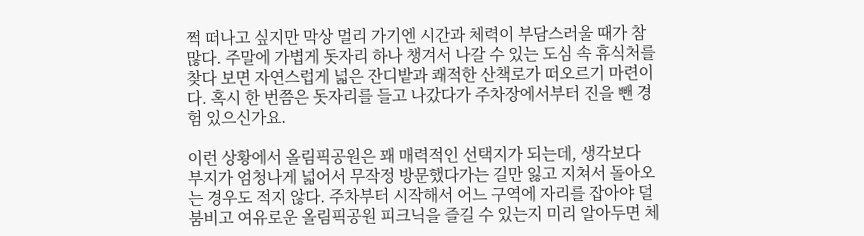쩍 떠나고 싶지만 막상 멀리 가기엔 시간과 체력이 부담스러울 때가 참 많다. 주말에 가볍게 돗자리 하나 챙겨서 나갈 수 있는 도심 속 휴식처를 찾다 보면 자연스럽게 넓은 잔디밭과 쾌적한 산책로가 떠오르기 마련이다. 혹시 한 번쯤은 돗자리를 들고 나갔다가 주차장에서부터 진을 뺀 경험 있으신가요.

이런 상황에서 올림픽공원은 꽤 매력적인 선택지가 되는데, 생각보다 부지가 엄청나게 넓어서 무작정 방문했다가는 길만 잃고 지쳐서 돌아오는 경우도 적지 않다. 주차부터 시작해서 어느 구역에 자리를 잡아야 덜 붐비고 여유로운 올림픽공원 피크닉을 즐길 수 있는지 미리 알아두면 체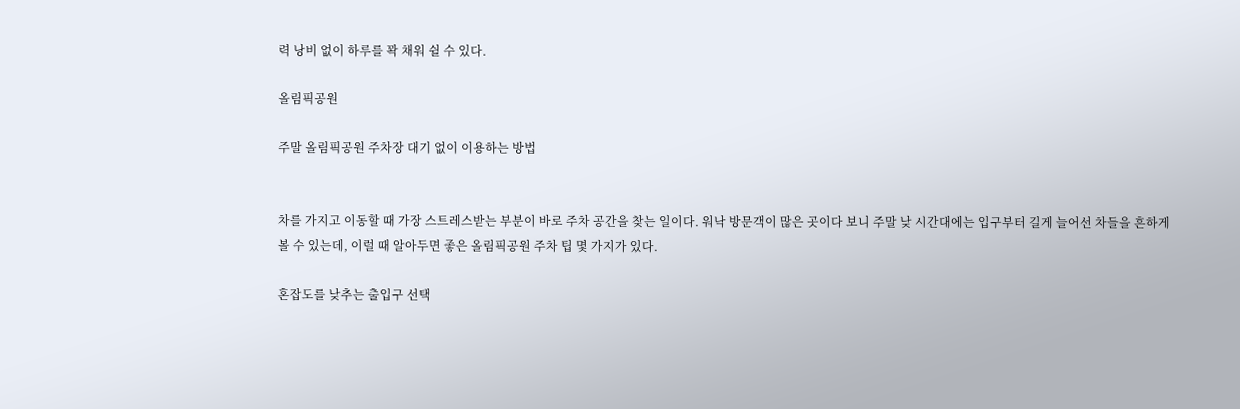력 낭비 없이 하루를 꽉 채워 쉴 수 있다.

올림픽공원

주말 올림픽공원 주차장 대기 없이 이용하는 방법


차를 가지고 이동할 때 가장 스트레스받는 부분이 바로 주차 공간을 찾는 일이다. 워낙 방문객이 많은 곳이다 보니 주말 낮 시간대에는 입구부터 길게 늘어선 차들을 흔하게 볼 수 있는데, 이럴 때 알아두면 좋은 올림픽공원 주차 팁 몇 가지가 있다.

혼잡도를 낮추는 출입구 선택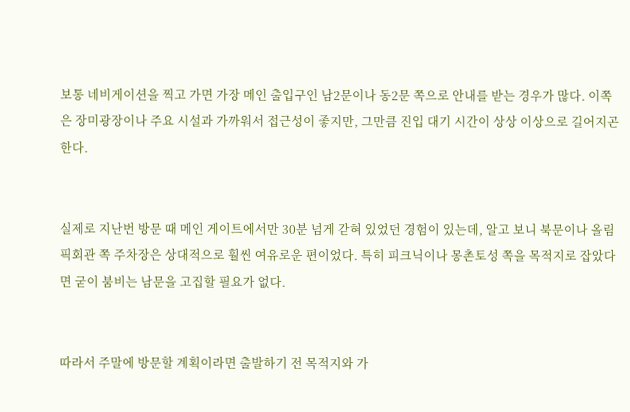보통 네비게이션을 찍고 가면 가장 메인 출입구인 남2문이나 동2문 쪽으로 안내를 받는 경우가 많다. 이쪽은 장미광장이나 주요 시설과 가까워서 접근성이 좋지만, 그만큼 진입 대기 시간이 상상 이상으로 길어지곤 한다.


실제로 지난번 방문 때 메인 게이트에서만 30분 넘게 갇혀 있었던 경험이 있는데, 알고 보니 북문이나 올림픽회관 쪽 주차장은 상대적으로 훨씬 여유로운 편이었다. 특히 피크닉이나 몽촌토성 쪽을 목적지로 잡았다면 굳이 붐비는 남문을 고집할 필요가 없다.


따라서 주말에 방문할 계획이라면 출발하기 전 목적지와 가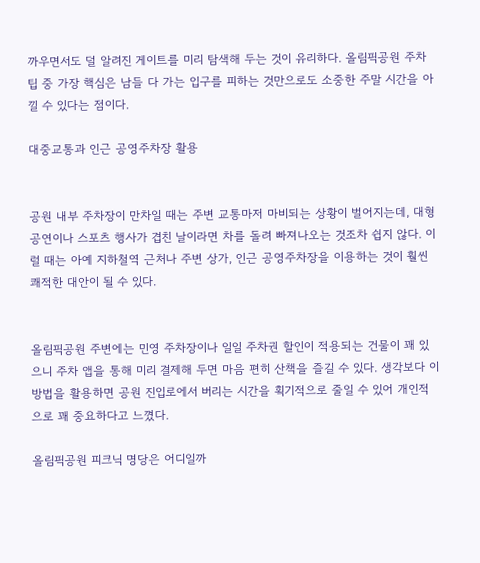까우면서도 덜 알려진 게이트를 미리 탐색해 두는 것이 유리하다. 올림픽공원 주차 팁 중 가장 핵심은 남들 다 가는 입구를 피하는 것만으로도 소중한 주말 시간을 아낄 수 있다는 점이다.

대중교통과 인근 공영주차장 활용


공원 내부 주차장이 만차일 때는 주변 교통마저 마비되는 상황이 벌어지는데, 대형 공연이나 스포츠 행사가 겹친 날이라면 차를 돌려 빠져나오는 것조차 쉽지 않다. 이럴 때는 아예 지하철역 근처나 주변 상가, 인근 공영주차장을 이용하는 것이 훨씬 쾌적한 대안이 될 수 있다.


올림픽공원 주변에는 민영 주차장이나 일일 주차권 할인이 적용되는 건물이 꽤 있으니 주차 앱을 통해 미리 결제해 두면 마음 편히 산책을 즐길 수 있다. 생각보다 이 방법을 활용하면 공원 진입로에서 버리는 시간을 획기적으로 줄일 수 있어 개인적으로 꽤 중요하다고 느꼈다.

올림픽공원 피크닉 명당은 어디일까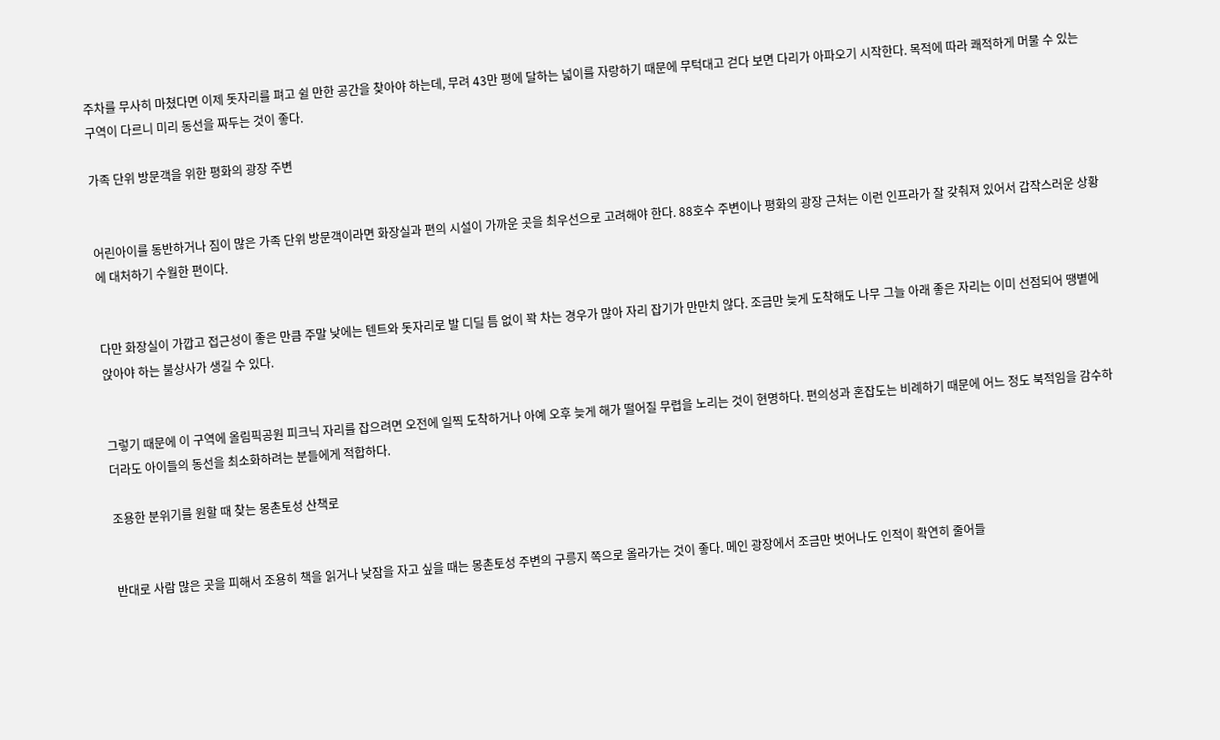주차를 무사히 마쳤다면 이제 돗자리를 펴고 쉴 만한 공간을 찾아야 하는데, 무려 43만 평에 달하는 넓이를 자랑하기 때문에 무턱대고 걷다 보면 다리가 아파오기 시작한다. 목적에 따라 쾌적하게 머물 수 있는 구역이 다르니 미리 동선을 짜두는 것이 좋다.

가족 단위 방문객을 위한 평화의 광장 주변


어린아이를 동반하거나 짐이 많은 가족 단위 방문객이라면 화장실과 편의 시설이 가까운 곳을 최우선으로 고려해야 한다. 88호수 주변이나 평화의 광장 근처는 이런 인프라가 잘 갖춰져 있어서 갑작스러운 상황에 대처하기 수월한 편이다.


다만 화장실이 가깝고 접근성이 좋은 만큼 주말 낮에는 텐트와 돗자리로 발 디딜 틈 없이 꽉 차는 경우가 많아 자리 잡기가 만만치 않다. 조금만 늦게 도착해도 나무 그늘 아래 좋은 자리는 이미 선점되어 땡볕에 앉아야 하는 불상사가 생길 수 있다.


그렇기 때문에 이 구역에 올림픽공원 피크닉 자리를 잡으려면 오전에 일찍 도착하거나 아예 오후 늦게 해가 떨어질 무렵을 노리는 것이 현명하다. 편의성과 혼잡도는 비례하기 때문에 어느 정도 북적임을 감수하더라도 아이들의 동선을 최소화하려는 분들에게 적합하다.

조용한 분위기를 원할 때 찾는 몽촌토성 산책로


반대로 사람 많은 곳을 피해서 조용히 책을 읽거나 낮잠을 자고 싶을 때는 몽촌토성 주변의 구릉지 쪽으로 올라가는 것이 좋다. 메인 광장에서 조금만 벗어나도 인적이 확연히 줄어들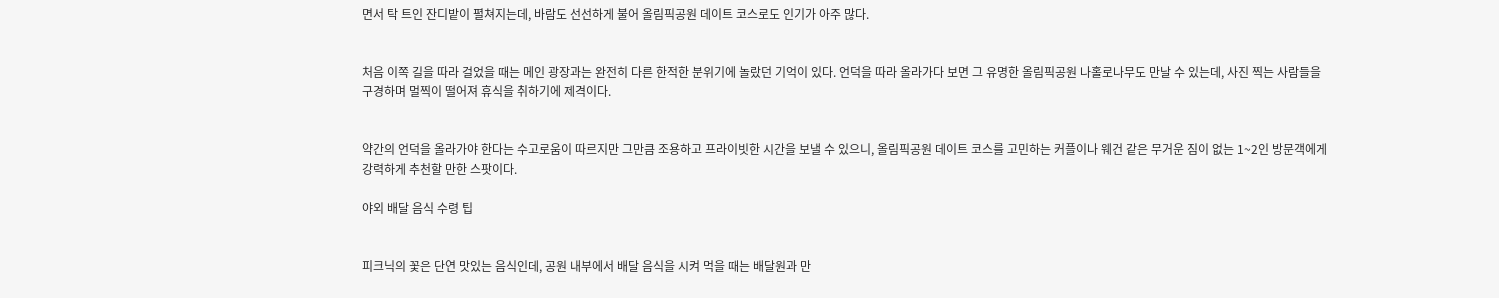면서 탁 트인 잔디밭이 펼쳐지는데, 바람도 선선하게 불어 올림픽공원 데이트 코스로도 인기가 아주 많다.


처음 이쪽 길을 따라 걸었을 때는 메인 광장과는 완전히 다른 한적한 분위기에 놀랐던 기억이 있다. 언덕을 따라 올라가다 보면 그 유명한 올림픽공원 나홀로나무도 만날 수 있는데, 사진 찍는 사람들을 구경하며 멀찍이 떨어져 휴식을 취하기에 제격이다.


약간의 언덕을 올라가야 한다는 수고로움이 따르지만 그만큼 조용하고 프라이빗한 시간을 보낼 수 있으니, 올림픽공원 데이트 코스를 고민하는 커플이나 웨건 같은 무거운 짐이 없는 1~2인 방문객에게 강력하게 추천할 만한 스팟이다.

야외 배달 음식 수령 팁


피크닉의 꽃은 단연 맛있는 음식인데, 공원 내부에서 배달 음식을 시켜 먹을 때는 배달원과 만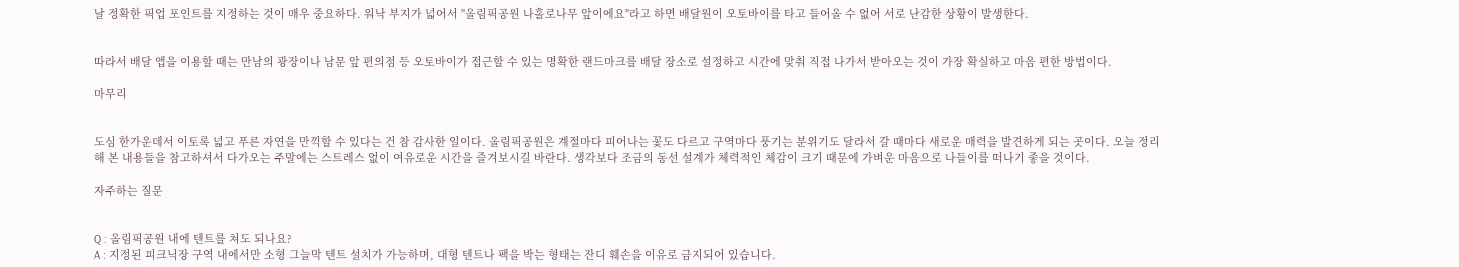날 정확한 픽업 포인트를 지정하는 것이 매우 중요하다. 워낙 부지가 넓어서 "올림픽공원 나홀로나무 앞이에요"라고 하면 배달원이 오토바이를 타고 들어올 수 없어 서로 난감한 상황이 발생한다.


따라서 배달 앱을 이용할 때는 만남의 광장이나 남문 앞 편의점 등 오토바이가 접근할 수 있는 명확한 랜드마크를 배달 장소로 설정하고 시간에 맞춰 직접 나가서 받아오는 것이 가장 확실하고 마음 편한 방법이다.

마무리


도심 한가운데서 이토록 넓고 푸른 자연을 만끽할 수 있다는 건 참 감사한 일이다. 올림픽공원은 계절마다 피어나는 꽃도 다르고 구역마다 풍기는 분위기도 달라서 갈 때마다 새로운 매력을 발견하게 되는 곳이다. 오늘 정리해 본 내용들을 참고하셔서 다가오는 주말에는 스트레스 없이 여유로운 시간을 즐겨보시길 바란다. 생각보다 조금의 동선 설계가 체력적인 체감이 크기 때문에 가벼운 마음으로 나들이를 떠나기 좋을 것이다.

자주하는 질문


Q : 올림픽공원 내에 텐트를 쳐도 되나요?
A : 지정된 피크닉장 구역 내에서만 소형 그늘막 텐트 설치가 가능하며, 대형 텐트나 팩을 박는 형태는 잔디 훼손을 이유로 금지되어 있습니다.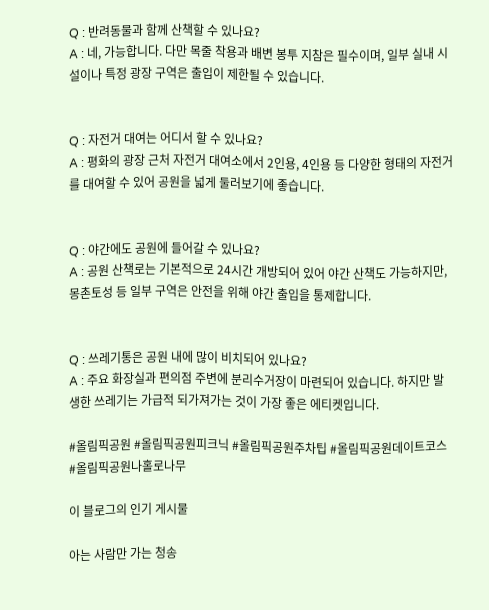Q : 반려동물과 함께 산책할 수 있나요?
A : 네, 가능합니다. 다만 목줄 착용과 배변 봉투 지참은 필수이며, 일부 실내 시설이나 특정 광장 구역은 출입이 제한될 수 있습니다.


Q : 자전거 대여는 어디서 할 수 있나요?
A : 평화의 광장 근처 자전거 대여소에서 2인용, 4인용 등 다양한 형태의 자전거를 대여할 수 있어 공원을 넓게 둘러보기에 좋습니다.


Q : 야간에도 공원에 들어갈 수 있나요?
A : 공원 산책로는 기본적으로 24시간 개방되어 있어 야간 산책도 가능하지만, 몽촌토성 등 일부 구역은 안전을 위해 야간 출입을 통제합니다.


Q : 쓰레기통은 공원 내에 많이 비치되어 있나요?
A : 주요 화장실과 편의점 주변에 분리수거장이 마련되어 있습니다. 하지만 발생한 쓰레기는 가급적 되가져가는 것이 가장 좋은 에티켓입니다.

#올림픽공원 #올림픽공원피크닉 #올림픽공원주차팁 #올림픽공원데이트코스 #올림픽공원나홀로나무

이 블로그의 인기 게시물

아는 사람만 가는 청송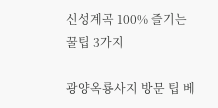신성계곡 100% 즐기는 꿀팁 3가지

광양옥룡사지 방문 팁 베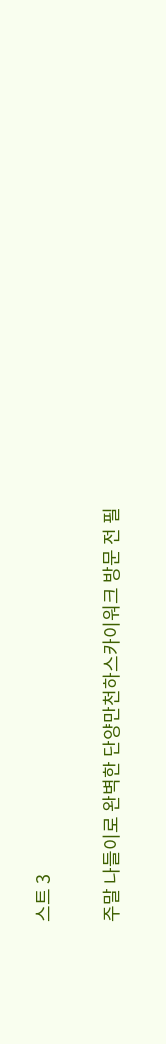스트 3

주말 나들이로 완벽한 단양만천하스카이워크 방문 전 필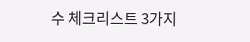수 체크리스트 3가지